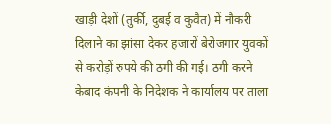खाड़ी देशों (तुर्की, दुबई व कुवैत) में नौकरी दिलाने का झांसा देकर हजारों बेरोजगार युवकों से करोड़ों रुपये की ठगी की गई। ठगी करने केबाद कंपनी के निदेशक ने कार्यालय पर ताला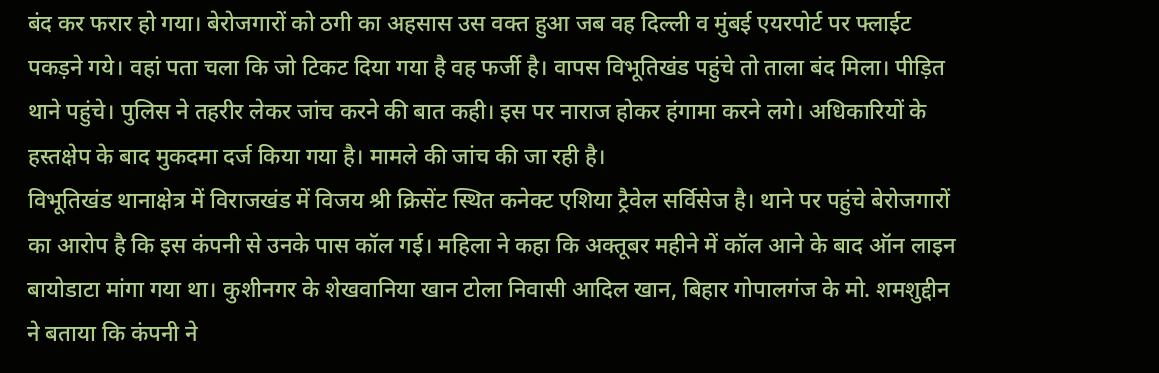बंद कर फरार हो गया। बेरोजगारों को ठगी का अहसास उस वक्त हुआ जब वह दिल्ली व मुंबई एयरपोर्ट पर फ्लाईट पकड़ने गये। वहां पता चला कि जो टिकट दिया गया है वह फर्जी है। वापस विभूतिखंड पहुंचे तो ताला बंद मिला। पीड़ित थाने पहुंचे। पुलिस ने तहरीर लेकर जांच करने की बात कही। इस पर नाराज होकर हंगामा करने लगे। अधिकारियों के हस्तक्षेप के बाद मुकदमा दर्ज किया गया है। मामले की जांच की जा रही है।
विभूतिखंड थानाक्षेत्र में विराजखंड में विजय श्री क्रिसेंट स्थित कनेक्ट एशिया ट्रैवेल सर्विसेज है। थाने पर पहुंचे बेरोजगारों का आरोप है कि इस कंपनी से उनके पास कॉल गई। महिला ने कहा कि अक्तूबर महीने में कॉल आने के बाद ऑन लाइन बायोडाटा मांगा गया था। कुशीनगर के शेखवानिया खान टोला निवासी आदिल खान, बिहार गोपालगंज के मो. शमशुद्दीन ने बताया कि कंपनी ने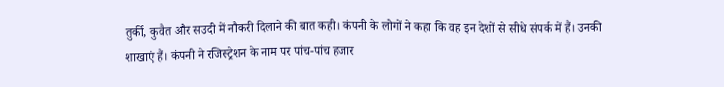तुर्की, कुवैत और सउदी में नौकरी दिलाने की बात कही। कंपनी के लोगों ने कहा कि वह इन देशों से सीधे संपर्क में हैं। उनकी शाखाएं हैं। कंपनी ने रजिस्ट्रेशन के नाम पर पांच-पांच हजार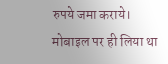रुपये जमा कराये।
मोबाइल पर ही लिया था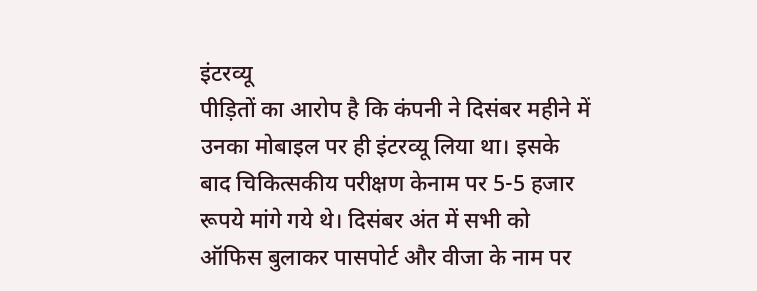इंटरव्यू
पीड़ितों का आरोप है कि कंपनी ने दिसंबर महीने में उनका मोबाइल पर ही इंटरव्यू लिया था। इसके बाद चिकित्सकीय परीक्षण केनाम पर 5-5 हजार रूपये मांगे गये थे। दिसंबर अंत में सभी को ऑफिस बुलाकर पासपोर्ट और वीजा के नाम पर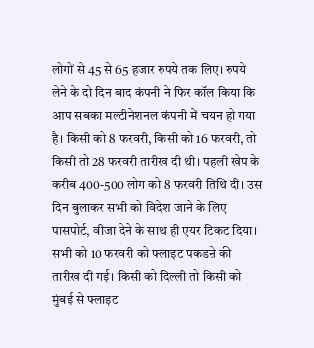लोगों से 45 से 65 हजार रुपये तक लिए। रुपये लेने के दो दिन बाद कंपनी ने फिर कॉल किया कि आप सबका मल्टीनेशनल कंपनी में चयन हो गया है। किसी को 8 फरवरी, किसी को 16 फरवरी, तो किसी तो 28 फरवरी तारीख दी थी। पहली खेप के करीब 400-500 लोग को 8 फरवरी तिथि दी। उस दिन बुलाकर सभी को विदेश जाने के लिए पासपोर्ट, वीजा देने के साथ ही एयर टिकट दिया। सभी को 10 फरवरी को फ्लाइट पकडऩे की तारीख दी गई। किसी को दिल्ली तो किसी को मुंबई से फ्लाइट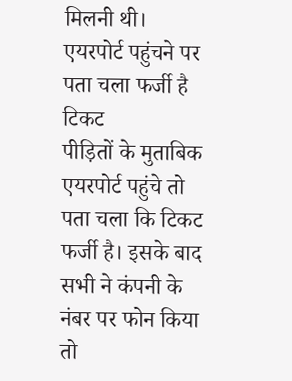मिलनी थी।
एयरपोर्ट पहुंचने पर पता चला फर्जी है टिकट
पीड़ितों के मुताबिक एयरपोर्ट पहुंचे तो पता चला कि टिकट फर्जी है। इसके बाद सभी ने कंपनी के नंबर पर फोन किया तो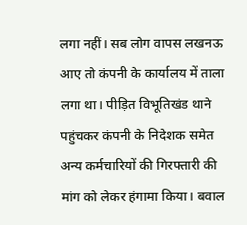लगा नहीं। सब लोग वापस लखनऊ आए तो कंपनी के कार्यालय में ताला लगा था। पीड़ित विभूतिखंड थाने पहुंचकर कंपनी के निदेशक समेत अन्य कर्मचारियों की गिरफ्तारी की मांग को लेकर हंगामा किया। बवाल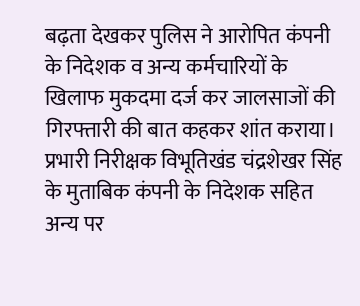बढ़ता देखकर पुलिस ने आरोपित कंपनी के निदेशक व अन्य कर्मचारियों के खिलाफ मुकदमा दर्ज कर जालसाजों की गिरफ्तारी की बात कहकर शांत कराया। प्रभारी निरीक्षक विभूतिखंड चंद्रशेखर सिंह के मुताबिक कंपनी के निदेशक सहित अन्य पर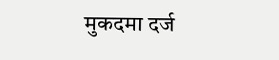मुकदमा दर्ज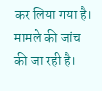कर लिया गया है। मामले की जांच की जा रही है।